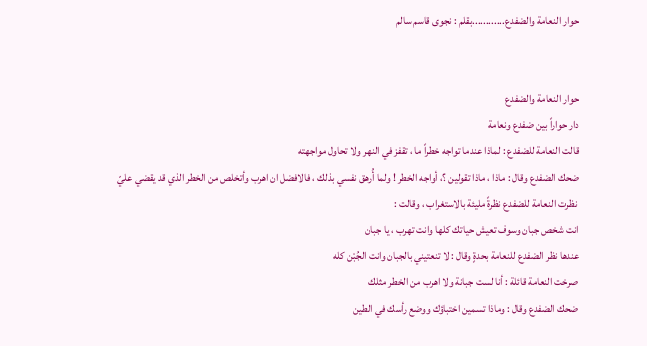حوار النعامة والضفدع............بقلم : نجوى قاسم سالم


حوار النعامة والضفدع
دار حواراً بين ضفدع ونعامة
قالت النعامة للضفدع : لماذا عندما تواجه خطراً ما ، تقفز في النهر ولا تحاول مواجهته
ضحك الضفدع وقال : ماذا ، ماذا تقولين ؟، أواجه الخطر ! ولما أُرهق نفسي بذلك ، فالافضل ان اهرب وأتخلص من الخطر الذي قد يقضي عليّ
 نظرت النعامة للضفدع نظرةً مليئة بالاستغراب ، وقالت :
انت شخص جبان وسوف تعيش حياتك كلها وانت تهرب ، يا جبان
عندها نظر الضفدع للنعامة بحدةٍ وقال : لا تنعتيني بالجبان وانت الجُبْن كله
صرخت النعامة قائلة : أنا لست جبانة ولا اهرب من الخطر مثلك
ضحك الضفدع وقال : وماذا تسمين اختباؤك ووضع رأسك في الطين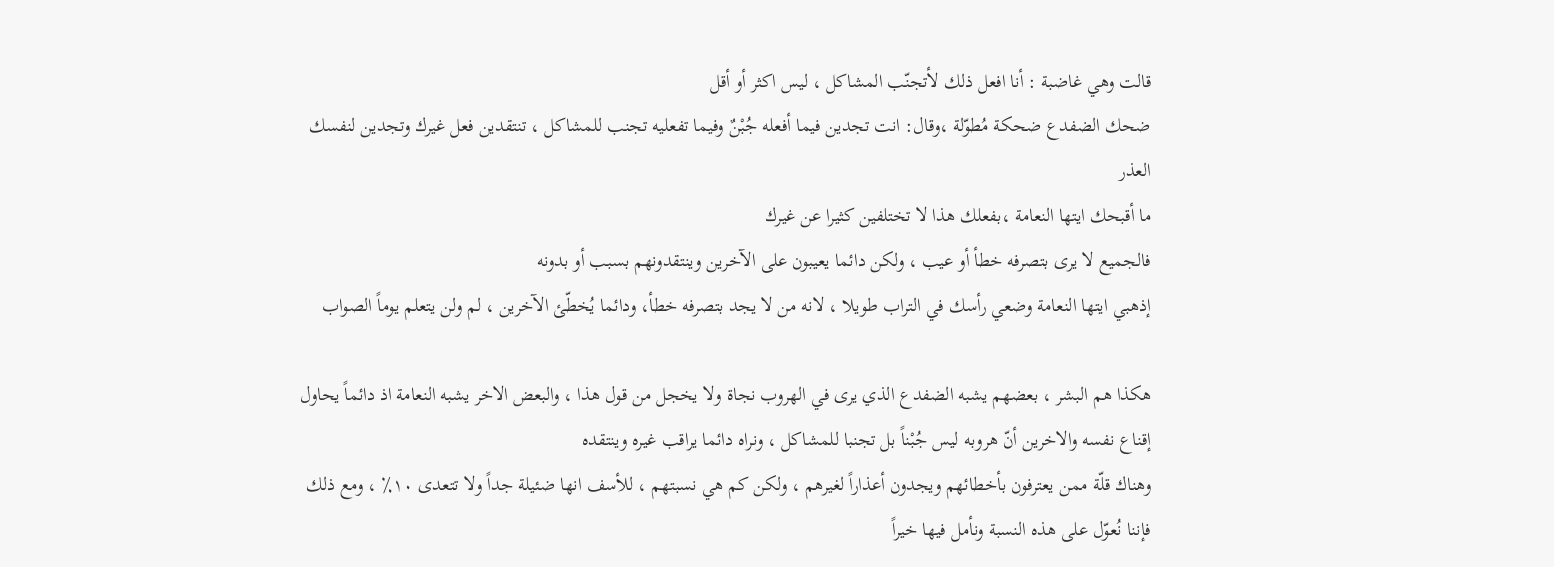قالت وهي غاضبة : أنا افعل ذلك لأتجنّب المشاكل ، ليس اكثر أو أقل
ضحك الضفدع ضحكة مُطوّلة ،وقال: انت تجدين فيما أفعله جُبْنٌ وفيما تفعليه تجنب للمشاكل ، تنتقدين فعل غيرك وتجدين لنفسك العذر
ما أقبحك ايتها النعامة ،بفعلك هذا لا تختلفين كثيرا عن غيرك
فالجميع لا يرى بتصرفه خطأ أو عيب ، ولكن دائما يعيبون على الآخرين وينتقدونهم بسبب أو بدونه
إذهبي ايتها النعامة وضعي رأسك في التراب طويلا ، لانه من لا يجد بتصرفه خطأ، ودائما يُخطّئ الآخرين ، لم ولن يتعلم يوماً الصواب

هكذا هم البشر ، بعضهم يشبه الضفدع الذي يرى في الهروب نجاة ولا يخجل من قول هذا ، والبعض الاخر يشبه النعامة اذ دائماً يحاول إقناع نفسه والاخرين أنّ هروبه ليس جُبْناً بل تجنبا للمشاكل ، ونراه دائما يراقب غيره وينتقده
وهناك قلّة ممن يعترفون بأخطائهم ويجدون أعذاراً لغيرهم ، ولكن كم هي نسبتهم ، للأسف انها ضئيلة جداً ولا تتعدى ١٠٪ ، ومع ذلك فإننا نُعوّل على هذه النسبة ونأمل فيها خيراً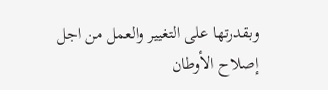وبقدرتها على التغيير والعمل من اجل إصلاح الأوطان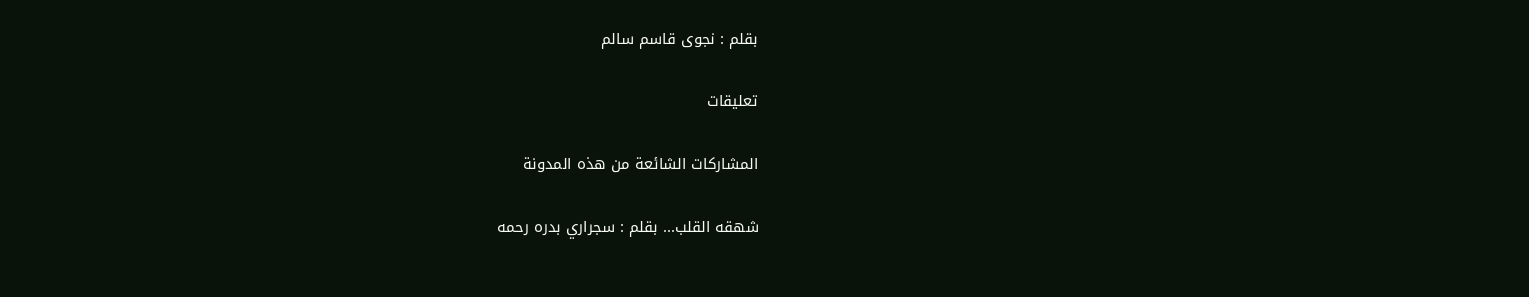بقلم : نجوى قاسم سالم

تعليقات

المشاركات الشائعة من هذه المدونة

شهقه القلب... بقلم : سجراري بدره رحمه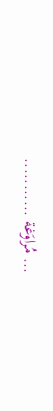... مُراوَغة ...........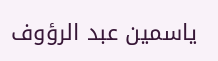ياسمين عبد الرؤوف